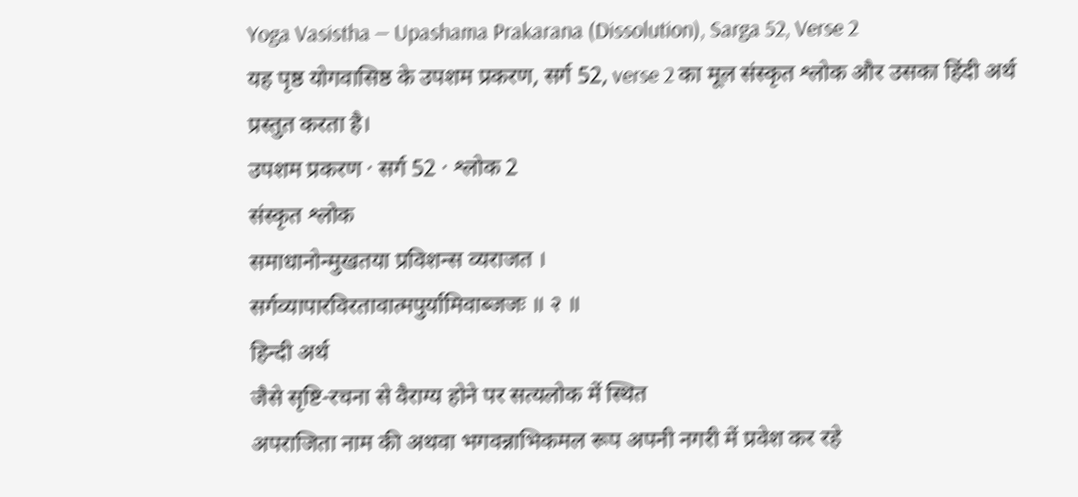Yoga Vasistha — Upashama Prakarana (Dissolution), Sarga 52, Verse 2
यह पृष्ठ योगवासिष्ठ के उपशम प्रकरण, सर्ग 52, verse 2 का मूल संस्कृत श्लोक और उसका हिंदी अर्थ प्रस्तुत करता है।
उपशम प्रकरण · सर्ग 52 · श्लोक 2
संस्कृत श्लोक
समाधानोन्मुखतया प्रविशन्स व्यराजत ।
सर्गव्यापारविरतावात्मपुर्यामिवाब्जजः ॥ २ ॥
हिन्दी अर्थ
जैसे सृष्टि-रचना से वैराग्य होने पर सत्यलोक में स्थित
अपराजिता नाम की अथवा भगवन्नाभिकमल रूप अपनी नगरी में प्रवेश कर रहे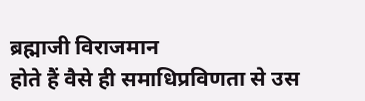ब्रह्माजी विराजमान
होते हैं वैसे ही समाधिप्रविणता से उस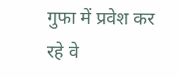गुफा में प्रवेश कर रहे वे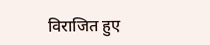विराजित हुए